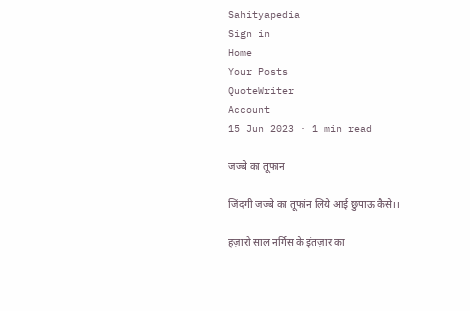Sahityapedia
Sign in
Home
Your Posts
QuoteWriter
Account
15 Jun 2023 · 1 min read

जज्बे का तूफान

जिंदगी जज्बे का तूफांन लिये आई छुपाऊ कैसे।।

हज़ारो साल नर्गिस के इंतज़ार का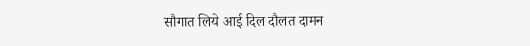सौगात लिये आई दिल दौलत दामन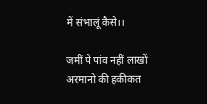में संभालूं कैसे।।

जमीं पे पांव नहीं लाखों अरमानो की हकीकत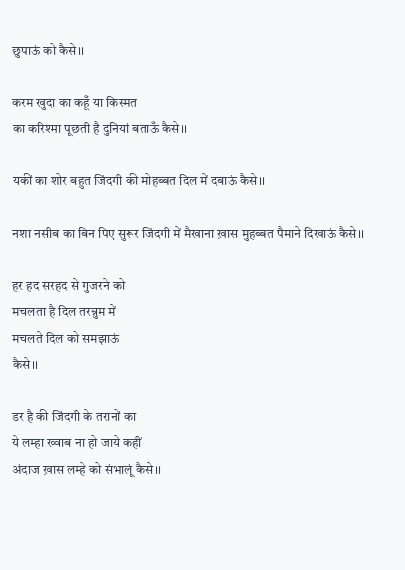छुपाऊं को कैसे।।

करम खुदा का कहूँ या किस्मत
का करिश्मा पूछती है दुनियां बताऊँ कैसे।।

यकीं का शोर बहुत जिंदगी की मोहब्बत दिल में दबाऊं कैसे।।

नशा नसीब का बिन पिए सुरूर जिंदगी में मैखाना ख़ास मुहब्बत पैमाने दिखाऊं कैसे।।

हर हद सरहद से गुजरने को
मचलता है दिल तरन्नुम में
मचलते दिल को समझाऊं
कैसे।।

डर है की जिंदगी के तरानों का
ये लम्हा ख्वाब ना हो जाये कहीं
अंदाज ख़ास लम्हे को संभालूं कैसे।।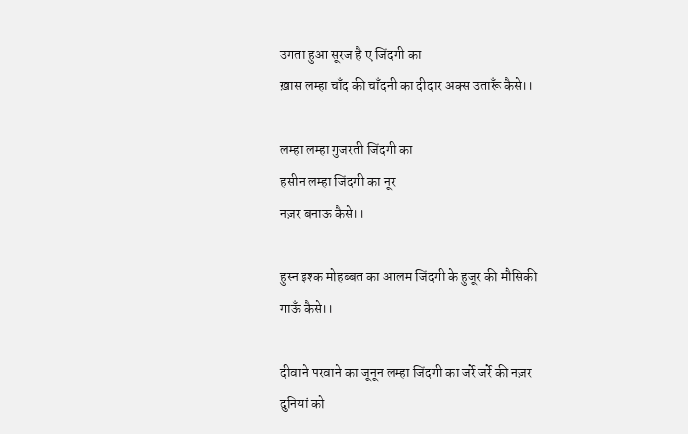उगता हुआ सूरज है ए जिंदगी का
ख़ास लम्हा चाँद की चाँदनी का दीदार अक्स उतारूँ कैसे।।

लम्हा लम्हा गुजरती जिंदगी का
हसीन लम्हा जिंदगी का नूर
नज़र बनाऊ कैसे।।

हुस्न इश्क मोहब्बत का आलम जिंदगी के हुजूर की मौसिकी गाऊँ कैसे।।

दीवाने परवाने का जूनून लम्हा जिंदगी का जर्रे जर्रे की नज़र
दुनियां को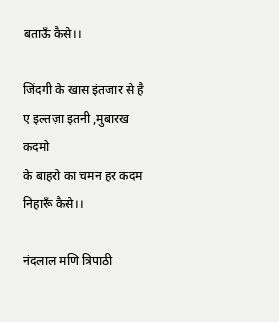बताऊँ कैसे।।

जिंदगी के खास इंतजार से है ए इल्तज़ा इतनी ,मुबारख कदमो
के बाहरो का चमन हर कदम
निहारूँ कैसे।।

नंदलाल मणि त्रिपाठी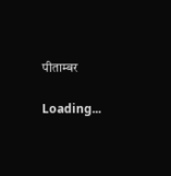पीताम्बर

Loading...